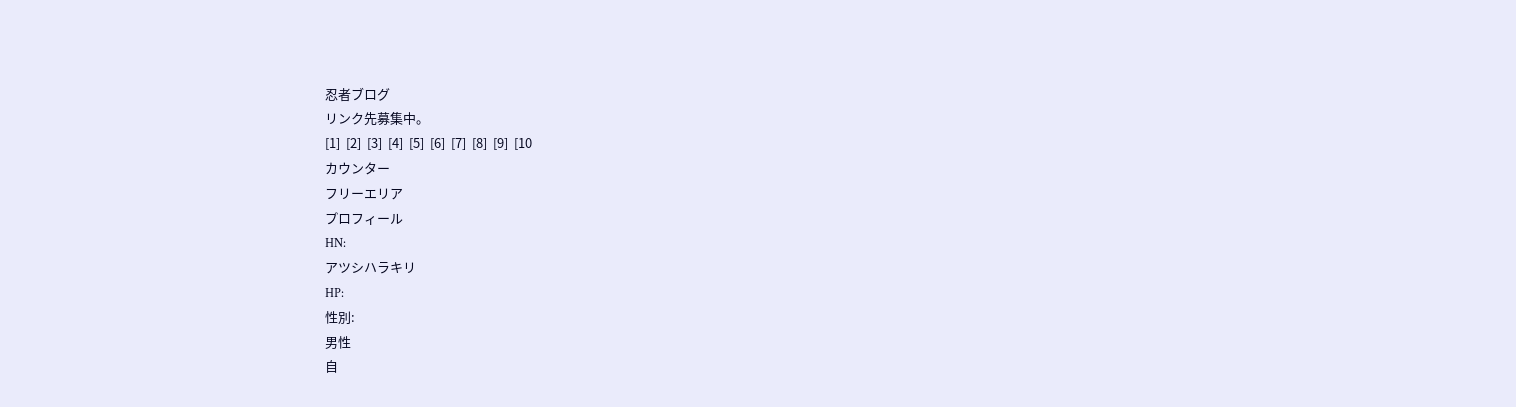忍者ブログ
リンク先募集中。
[1]  [2]  [3]  [4]  [5]  [6]  [7]  [8]  [9]  [10
カウンター
フリーエリア
プロフィール
HN:
アツシハラキリ
HP:
性別:
男性
自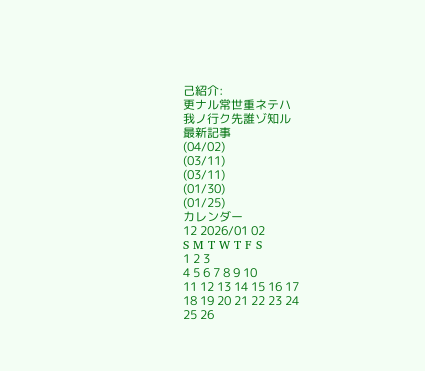己紹介:
更ナル常世重ネテハ
我ノ行ク先誰ゾ知ル
最新記事
(04/02)
(03/11)
(03/11)
(01/30)
(01/25)
カレンダー
12 2026/01 02
S M T W T F S
1 2 3
4 5 6 7 8 9 10
11 12 13 14 15 16 17
18 19 20 21 22 23 24
25 26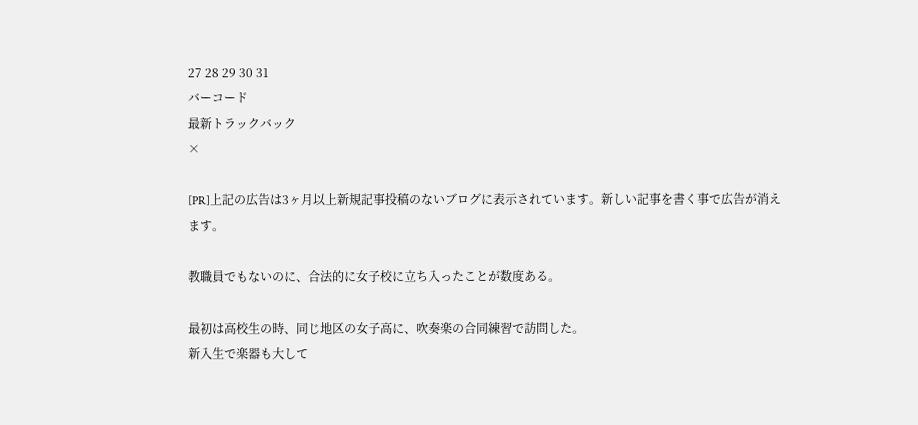27 28 29 30 31
バーコード
最新トラックバック
×

[PR]上記の広告は3ヶ月以上新規記事投稿のないブログに表示されています。新しい記事を書く事で広告が消えます。

教職員でもないのに、合法的に女子校に立ち入ったことが数度ある。

最初は高校生の時、同じ地区の女子高に、吹奏楽の合同練習で訪問した。
新入生で楽器も大して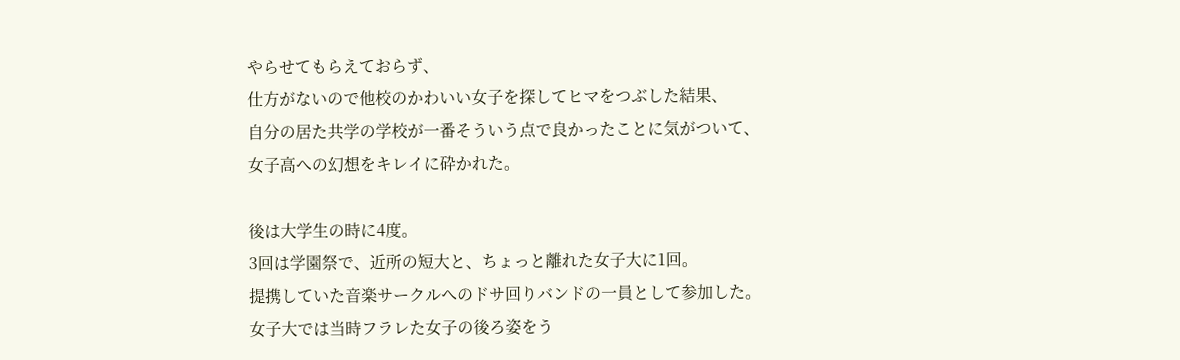やらせてもらえておらず、
仕方がないので他校のかわいい女子を探してヒマをつぶした結果、
自分の居た共学の学校が一番そういう点で良かったことに気がついて、
女子高への幻想をキレイに砕かれた。

後は大学生の時に4度。
3回は学園祭で、近所の短大と、ちょっと離れた女子大に1回。
提携していた音楽サークルへのドサ回りバンドの一員として参加した。
女子大では当時フラレた女子の後ろ姿をう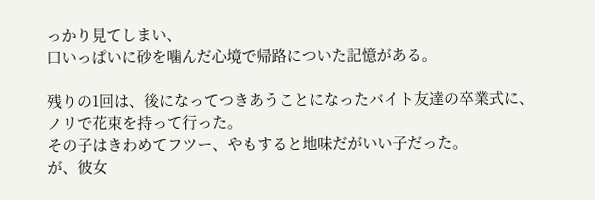っかり見てしまい、
口いっぱいに砂を噛んだ心境で帰路についた記憶がある。

残りの1回は、後になってつきあうことになったバイト友達の卒業式に、
ノリで花束を持って行った。
その子はきわめてフツー、やもすると地味だがいい子だった。
が、彼女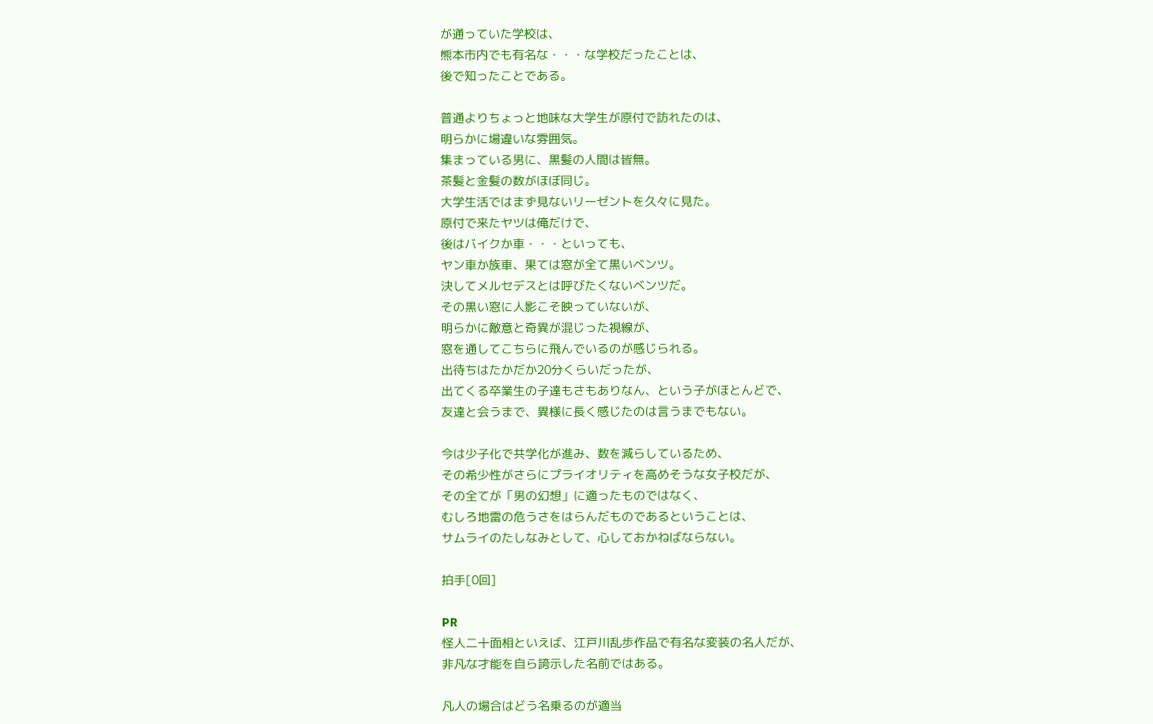が通っていた学校は、
熊本市内でも有名な・・・な学校だったことは、
後で知ったことである。

普通よりちょっと地味な大学生が原付で訪れたのは、
明らかに場違いな雰囲気。
集まっている男に、黒髪の人間は皆無。
茶髪と金髪の数がほぼ同じ。
大学生活ではまず見ないリーゼントを久々に見た。
原付で来たヤツは俺だけで、
後はバイクか車・・・といっても、
ヤン車か族車、果ては窓が全て黒いベンツ。
決してメルセデスとは呼びたくないベンツだ。
その黒い窓に人影こそ映っていないが、
明らかに敵意と奇異が混じった視線が、
窓を通してこちらに飛んでいるのが感じられる。
出待ちはたかだか20分くらいだったが、
出てくる卒業生の子達もさもありなん、という子がほとんどで、
友達と会うまで、異様に長く感じたのは言うまでもない。

今は少子化で共学化が進み、数を減らしているため、
その希少性がさらにプライオリティを高めそうな女子校だが、
その全てが「男の幻想」に適ったものではなく、
むしろ地雷の危うさをはらんだものであるということは、
サムライのたしなみとして、心しておかねばならない。

拍手[0回]

PR
怪人二十面相といえば、江戸川乱歩作品で有名な変装の名人だが、
非凡な才能を自ら誇示した名前ではある。

凡人の場合はどう名乗るのが適当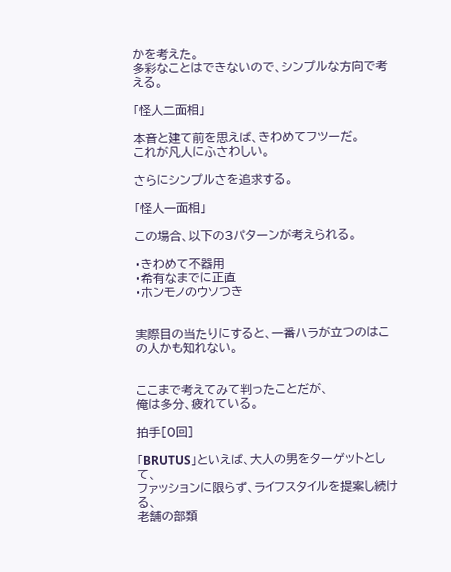かを考えた。
多彩なことはできないので、シンプルな方向で考える。

「怪人二面相」

本音と建て前を思えば、きわめてフツーだ。
これが凡人にふさわしい。

さらにシンプルさを追求する。

「怪人一面相」

この場合、以下の3パターンが考えられる。

・きわめて不器用
・希有なまでに正直
・ホンモノのウソつき


実際目の当たりにすると、一番ハラが立つのはこの人かも知れない。


ここまで考えてみて判ったことだが、
俺は多分、疲れている。

拍手[0回]

「BRUTUS」といえば、大人の男をターゲットとして、
ファッションに限らず、ライフスタイルを提案し続ける、
老舗の部類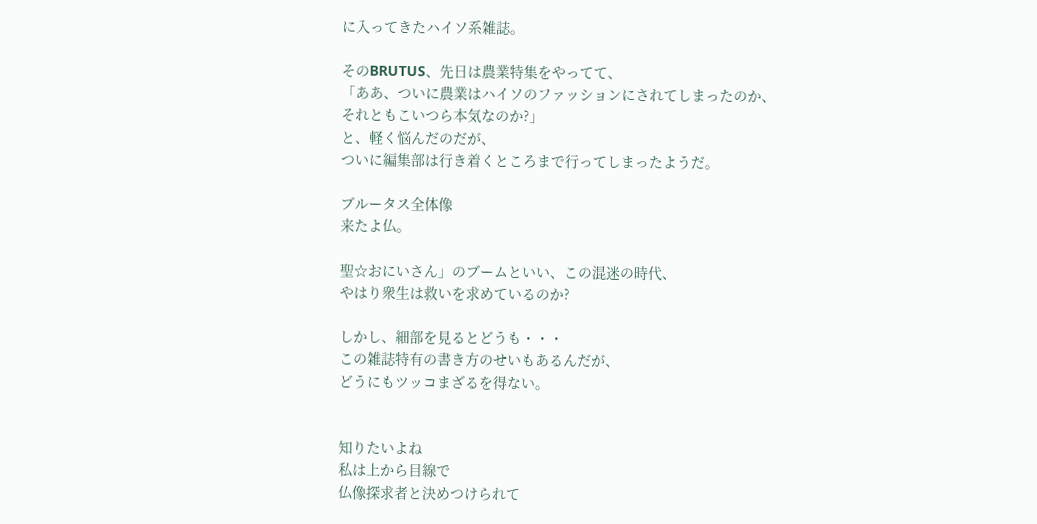に入ってきたハイソ系雑誌。

そのBRUTUS、先日は農業特集をやってて、
「ああ、ついに農業はハイソのファッションにされてしまったのか、
それともこいつら本気なのか?」
と、軽く悩んだのだが、
ついに編集部は行き着くところまで行ってしまったようだ。

ブルータス全体像
来たよ仏。

聖☆おにいさん」のブームといい、この混迷の時代、
やはり衆生は救いを求めているのか?

しかし、細部を見るとどうも・・・
この雑誌特有の書き方のせいもあるんだが、
どうにもツッコまざるを得ない。


知りたいよね
私は上から目線で
仏像探求者と決めつけられて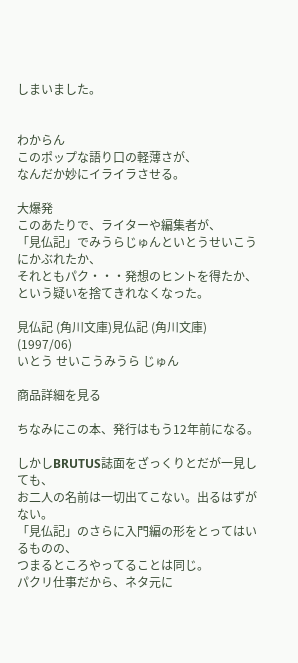しまいました。


わからん
このポップな語り口の軽薄さが、
なんだか妙にイライラさせる。

大爆発
このあたりで、ライターや編集者が、
「見仏記」でみうらじゅんといとうせいこうにかぶれたか、
それともパク・・・発想のヒントを得たか、
という疑いを捨てきれなくなった。

見仏記 (角川文庫)見仏記 (角川文庫)
(1997/06)
いとう せいこうみうら じゅん

商品詳細を見る

ちなみにこの本、発行はもう12年前になる。

しかしBRUTUS誌面をざっくりとだが一見しても、
お二人の名前は一切出てこない。出るはずがない。
「見仏記」のさらに入門編の形をとってはいるものの、
つまるところやってることは同じ。
パクリ仕事だから、ネタ元に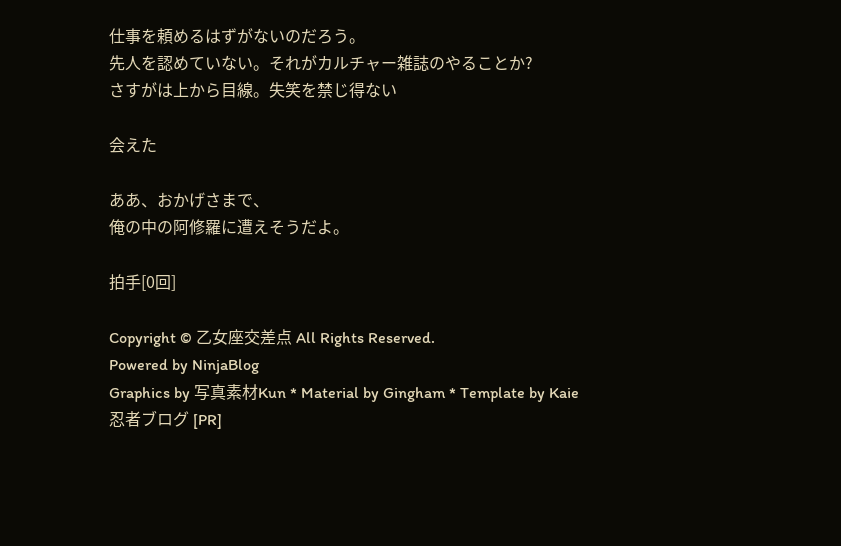仕事を頼めるはずがないのだろう。
先人を認めていない。それがカルチャー雑誌のやることか?
さすがは上から目線。失笑を禁じ得ない

会えた

ああ、おかげさまで、
俺の中の阿修羅に遭えそうだよ。

拍手[0回]

Copyright © 乙女座交差点 All Rights Reserved.
Powered by NinjaBlog
Graphics by 写真素材Kun * Material by Gingham * Template by Kaie
忍者ブログ [PR]